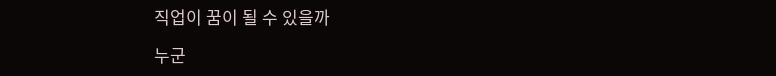직업이 꿈이 될 수 있을까

누군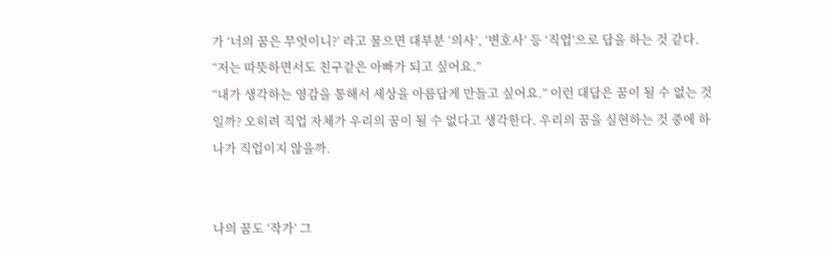가 ‘너의 꿈은 무엇이니?’ 라고 물으면 대부분 ‘의사’, ‘변호사’ 등 ‘직업’으로 답을 하는 것 같다. “저는 따뜻하면서도 친구같은 아빠가 되고 싶어요.”
“내가 생각하는 영감을 통해서 세상을 아름답게 만들고 싶어요.” 이런 대답은 꿈이 될 수 없는 것일까? 오히려 직업 자체가 우리의 꿈이 될 수 없다고 생각한다. 우리의 꿈을 실현하는 것 중에 하나가 직업이지 않을까.


나의 꿈도 ‘작가’ 그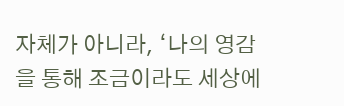자체가 아니라, ‘나의 영감을 통해 조금이라도 세상에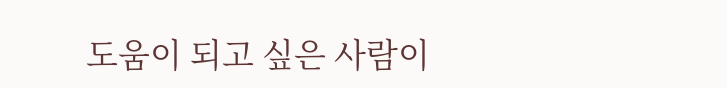도움이 되고 싶은 사람이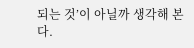되는 것’이 아닐까 생각해 본다.